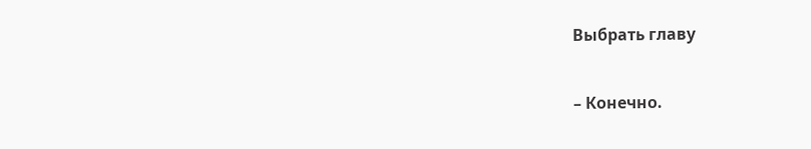Выбрать главу

– Конечно.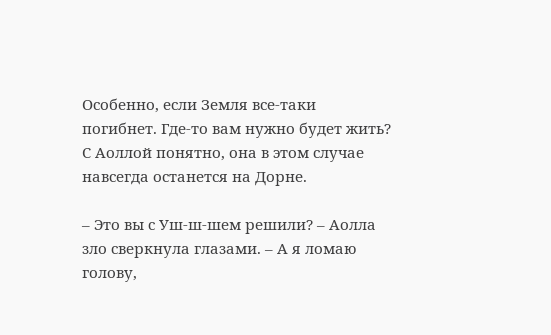Особенно, если Земля все-таки погибнет. Где-то вам нужно будет жить? С Аоллой понятно, она в этом случае навсегда останется на Дорне.

– Это вы с Уш-ш-шем решили? – Аолла зло сверкнула глазами. – А я ломаю голову,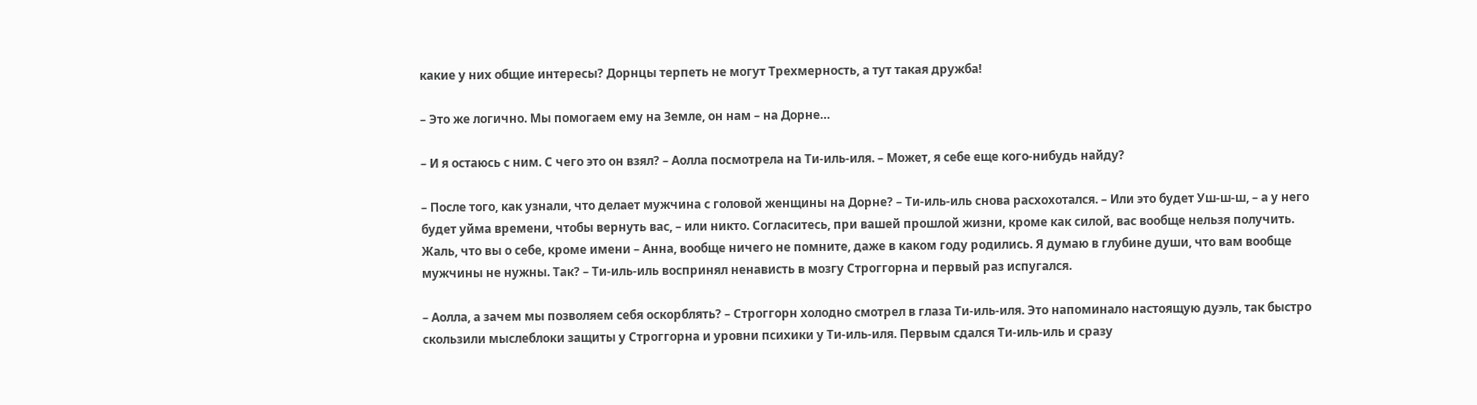какие у них общие интересы? Дорнцы терпеть не могут Трехмерность, а тут такая дружба!

– Это же логично. Мы помогаем ему на Земле, он нам – на Дорне…

– И я остаюсь с ним. С чего это он взял? – Аолла посмотрела на Ти-иль-иля. – Может, я себе еще кого-нибудь найду?

– После того, как узнали, что делает мужчина с головой женщины на Дорне? – Ти-иль-иль снова расхохотался. – Или это будет Уш-ш-ш, – а у него будет уйма времени, чтобы вернуть вас, – или никто. Согласитесь, при вашей прошлой жизни, кроме как силой, вас вообще нельзя получить. Жаль, что вы о себе, кроме имени – Анна, вообще ничего не помните, даже в каком году родились. Я думаю в глубине души, что вам вообще мужчины не нужны. Так? – Ти-иль-иль воспринял ненависть в мозгу Строггорна и первый раз испугался.

– Аолла, а зачем мы позволяем себя оскорблять? – Строггорн холодно смотрел в глаза Ти-иль-иля. Это напоминало настоящую дуэль, так быстро скользили мыслеблоки защиты у Строггорна и уровни психики у Ти-иль-иля. Первым сдался Ти-иль-иль и сразу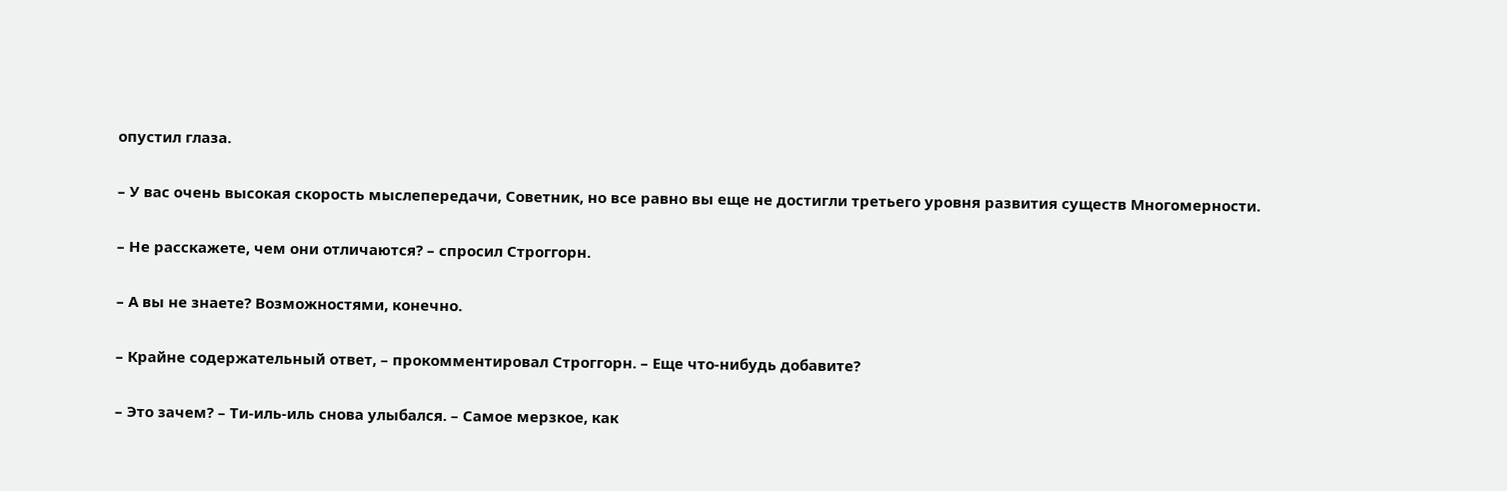опустил глаза.

– У вас очень высокая скорость мыслепередачи, Советник, но все равно вы еще не достигли третьего уровня развития существ Многомерности.

– Не расскажете, чем они отличаются? – спросил Строггорн.

– А вы не знаете? Возможностями, конечно.

– Крайне содержательный ответ, – прокомментировал Строггорн. – Еще что-нибудь добавите?

– Это зачем? – Ти-иль-иль снова улыбался. – Самое мерзкое, как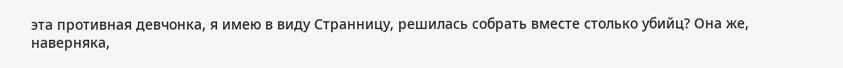эта противная девчонка, я имею в виду Странницу, решилась собрать вместе столько убийц? Она же, наверняка,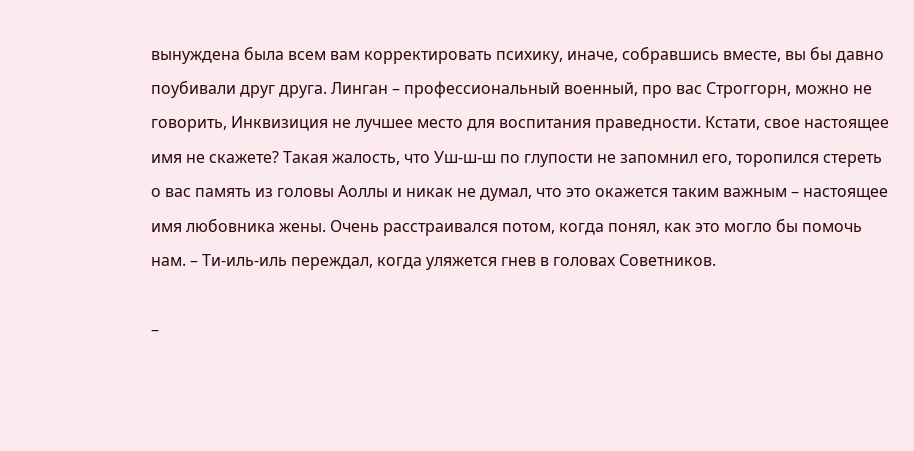вынуждена была всем вам корректировать психику, иначе, собравшись вместе, вы бы давно поубивали друг друга. Линган – профессиональный военный, про вас Строггорн, можно не говорить, Инквизиция не лучшее место для воспитания праведности. Кстати, свое настоящее имя не скажете? Такая жалость, что Уш-ш-ш по глупости не запомнил его, торопился стереть о вас память из головы Аоллы и никак не думал, что это окажется таким важным – настоящее имя любовника жены. Очень расстраивался потом, когда понял, как это могло бы помочь нам. – Ти-иль-иль переждал, когда уляжется гнев в головах Советников.

–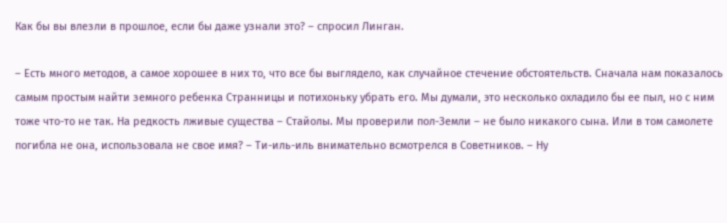Как бы вы влезли в прошлое, если бы даже узнали это? – спросил Линган.

– Есть много методов, а самое хорошее в них то, что все бы выглядело, как случайное стечение обстоятельств. Сначала нам показалось самым простым найти земного ребенка Странницы и потихоньку убрать его. Мы думали, это несколько охладило бы ее пыл, но с ним тоже что-то не так. На редкость лживые существа – Стайолы. Мы проверили пол-Земли – не было никакого сына. Или в том самолете погибла не она, использовала не свое имя? – Ти-иль-иль внимательно всмотрелся в Советников. – Ну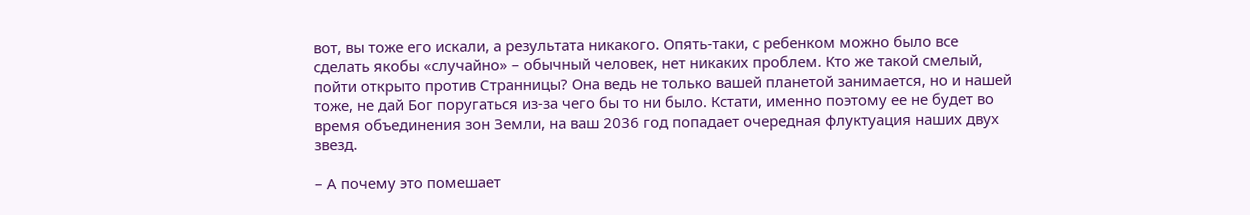вот, вы тоже его искали, а результата никакого. Опять-таки, с ребенком можно было все сделать якобы «случайно» – обычный человек, нет никаких проблем. Кто же такой смелый, пойти открыто против Странницы? Она ведь не только вашей планетой занимается, но и нашей тоже, не дай Бог поругаться из-за чего бы то ни было. Кстати, именно поэтому ее не будет во время объединения зон Земли, на ваш 2036 год попадает очередная флуктуация наших двух звезд.

– А почему это помешает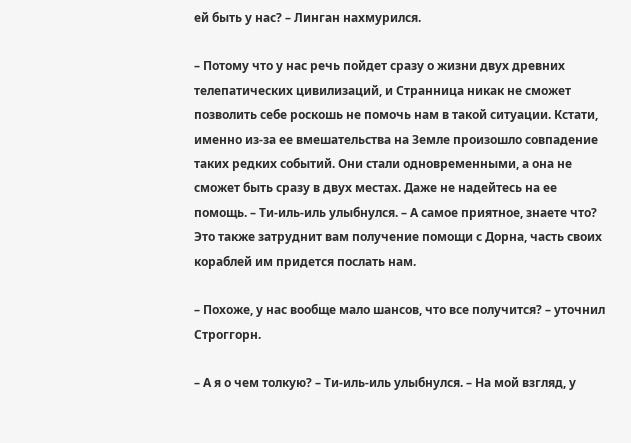ей быть у нас? – Линган нахмурился.

– Потому что у нас речь пойдет сразу о жизни двух древних телепатических цивилизаций, и Странница никак не сможет позволить себе роскошь не помочь нам в такой ситуации. Кстати, именно из-за ее вмешательства на Земле произошло совпадение таких редких событий. Они стали одновременными, а она не сможет быть сразу в двух местах. Даже не надейтесь на ее помощь. – Ти-иль-иль улыбнулся. – А самое приятное, знаете что? Это также затруднит вам получение помощи с Дорна, часть своих кораблей им придется послать нам.

– Похоже, у нас вообще мало шансов, что все получится? – уточнил Строггорн.

– А я о чем толкую? – Ти-иль-иль улыбнулся. – На мой взгляд, у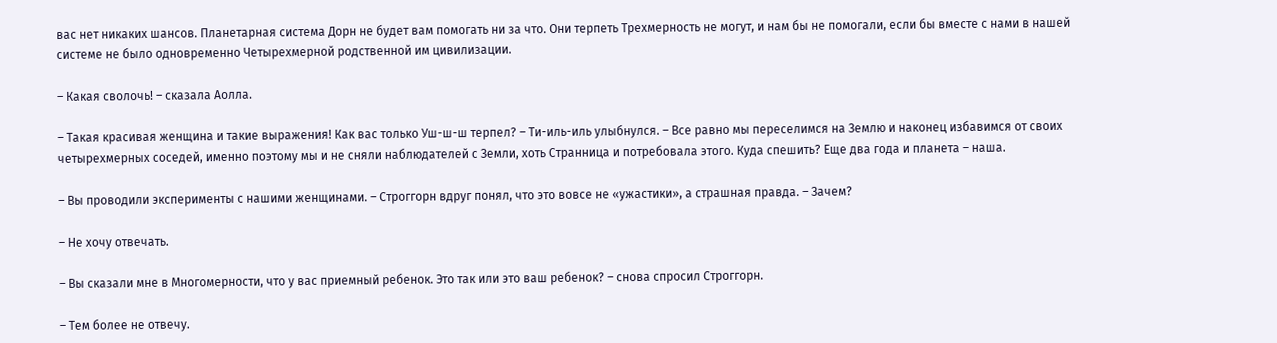вас нет никаких шансов. Планетарная система Дорн не будет вам помогать ни за что. Они терпеть Трехмерность не могут, и нам бы не помогали, если бы вместе с нами в нашей системе не было одновременно Четырехмерной родственной им цивилизации.

– Какая сволочь! – сказала Аолла.

– Такая красивая женщина и такие выражения! Как вас только Уш-ш-ш терпел? – Ти-иль-иль улыбнулся. – Все равно мы переселимся на Землю и наконец избавимся от своих четырехмерных соседей, именно поэтому мы и не сняли наблюдателей с Земли, хоть Странница и потребовала этого. Куда спешить? Еще два года и планета – наша.

– Вы проводили эксперименты с нашими женщинами. – Строггорн вдруг понял, что это вовсе не «ужастики», а страшная правда. – Зачем?

– Не хочу отвечать.

– Вы сказали мне в Многомерности, что у вас приемный ребенок. Это так или это ваш ребенок? – снова спросил Строггорн.

– Тем более не отвечу.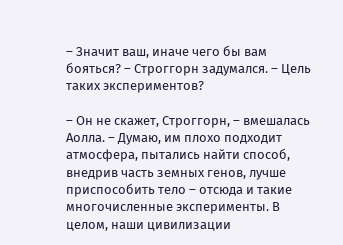– Значит ваш, иначе чего бы вам бояться? – Строггорн задумался. – Цель таких экспериментов?

– Он не скажет, Строггорн, – вмешалась Аолла. – Думаю, им плохо подходит атмосфера, пытались найти способ, внедрив часть земных генов, лучше приспособить тело – отсюда и такие многочисленные эксперименты. В целом, наши цивилизации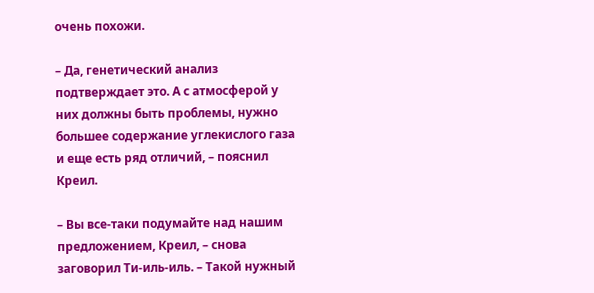очень похожи.

– Да, генетический анализ подтверждает это. А с атмосферой у них должны быть проблемы, нужно большее содержание углекислого газа и еще есть ряд отличий, – пояснил Креил.

– Вы все-таки подумайте над нашим предложением, Креил, – снова заговорил Ти-иль-иль. – Такой нужный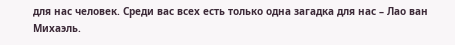для нас человек. Среди вас всех есть только одна загадка для нас – Лао ван Михаэль.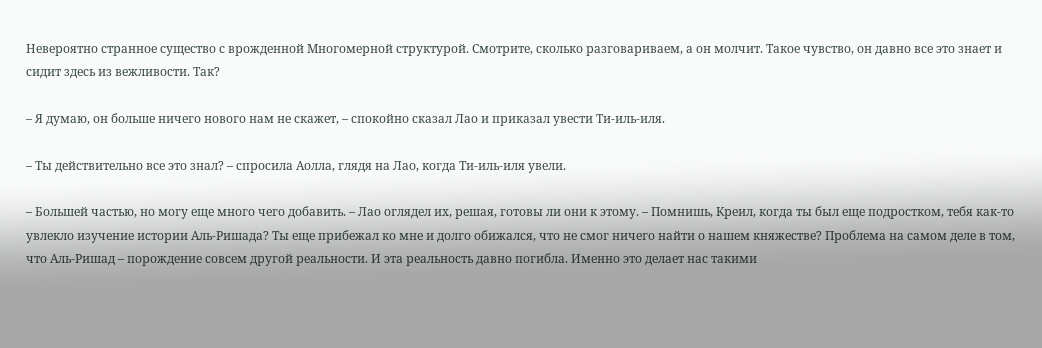Невероятно странное существо с врожденной Многомерной структурой. Смотрите, сколько разговариваем, а он молчит. Такое чувство, он давно все это знает и сидит здесь из вежливости. Так?

– Я думаю, он больше ничего нового нам не скажет, – спокойно сказал Лао и приказал увести Ти-иль-иля.

– Ты действительно все это знал? – спросила Аолла, глядя на Лао, когда Ти-иль-иля увели.

– Большей частью, но могу еще много чего добавить. – Лао оглядел их, решая, готовы ли они к этому. – Помнишь, Креил, когда ты был еще подростком, тебя как-то увлекло изучение истории Аль-Ришада? Ты еще прибежал ко мне и долго обижался, что не смог ничего найти о нашем княжестве? Проблема на самом деле в том, что Аль-Ришад – порождение совсем другой реальности. И эта реальность давно погибла. Именно это делает нас такими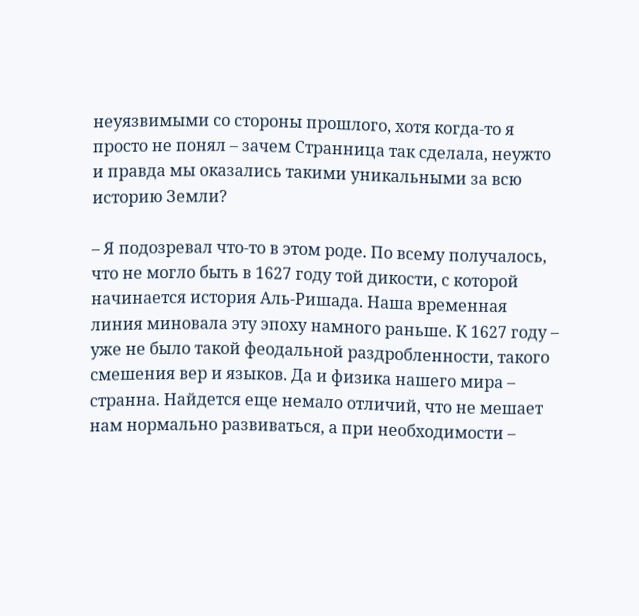неуязвимыми со стороны прошлого, хотя когда-то я просто не понял – зачем Странница так сделала, неужто и правда мы оказались такими уникальными за всю историю Земли?

– Я подозревал что-то в этом роде. По всему получалось, что не могло быть в 1627 году той дикости, с которой начинается история Аль-Ришада. Наша временная линия миновала эту эпоху намного раньше. К 1627 году – уже не было такой феодальной раздробленности, такого смешения вер и языков. Да и физика нашего мира – странна. Найдется еще немало отличий, что не мешает нам нормально развиваться, а при необходимости –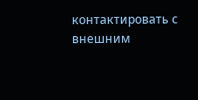контактировать с внешним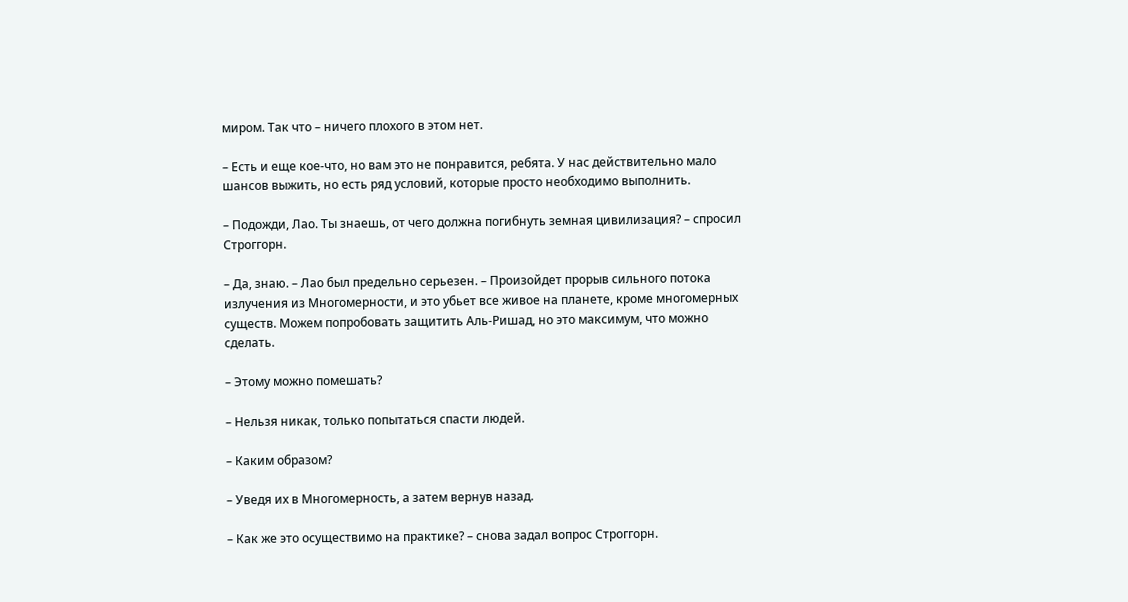миром. Так что – ничего плохого в этом нет.

– Есть и еще кое-что, но вам это не понравится, ребята. У нас действительно мало шансов выжить, но есть ряд условий, которые просто необходимо выполнить.

– Подожди, Лао. Ты знаешь, от чего должна погибнуть земная цивилизация? – спросил Строггорн.

– Да, знаю. – Лао был предельно серьезен. – Произойдет прорыв сильного потока излучения из Многомерности, и это убьет все живое на планете, кроме многомерных существ. Можем попробовать защитить Аль-Ришад, но это максимум, что можно сделать.

– Этому можно помешать?

– Нельзя никак, только попытаться спасти людей.

– Каким образом?

– Уведя их в Многомерность, а затем вернув назад.

– Как же это осуществимо на практике? – снова задал вопрос Строггорн.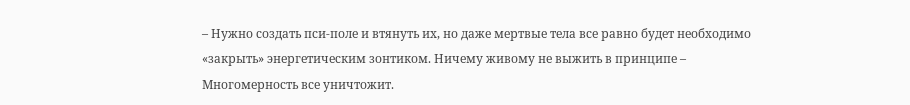– Нужно создать пси-поле и втянуть их, но даже мертвые тела все равно будет необходимо «закрыть» энергетическим зонтиком. Ничему живому не выжить в принципе – Многомерность все уничтожит.